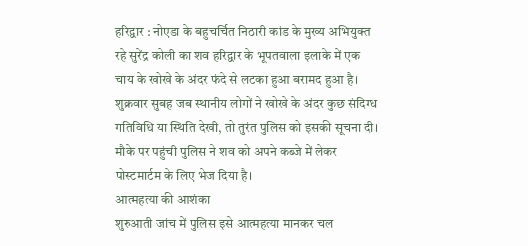हरिद्वार : नोएडा के बहुचर्चित निठारी कांड के मुख्य अभियुक्त रहे सुरेंद्र कोली का शव हरिद्वार के भूपतवाला इलाके में एक चाय के खोखे के अंदर फंदे से लटका हुआ बरामद हुआ है। शुक्रवार सुबह जब स्थानीय लोगों ने खोखे के अंदर कुछ संदिग्ध गतिविधि या स्थिति देखी, तो तुरंत पुलिस को इसकी सूचना दी। मौके पर पहुंची पुलिस ने शव को अपने कब्जे में लेकर पोस्टमार्टम के लिए भेज दिया है।
आत्महत्या की आशंका
शुरुआती जांच में पुलिस इसे आत्महत्या मानकर चल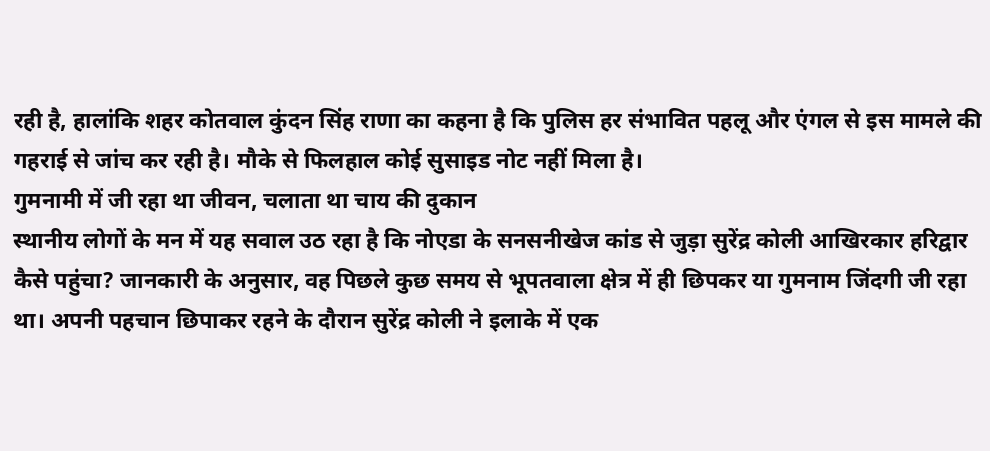रही है, हालांकि शहर कोतवाल कुंदन सिंह राणा का कहना है कि पुलिस हर संभावित पहलू और एंगल से इस मामले की गहराई से जांच कर रही है। मौके से फिलहाल कोई सुसाइड नोट नहीं मिला है।
गुमनामी में जी रहा था जीवन, चलाता था चाय की दुकान
स्थानीय लोगों के मन में यह सवाल उठ रहा है कि नोएडा के सनसनीखेज कांड से जुड़ा सुरेंद्र कोली आखिरकार हरिद्वार कैसे पहुंचा? जानकारी के अनुसार, वह पिछले कुछ समय से भूपतवाला क्षेत्र में ही छिपकर या गुमनाम जिंदगी जी रहा था। अपनी पहचान छिपाकर रहने के दौरान सुरेंद्र कोली ने इलाके में एक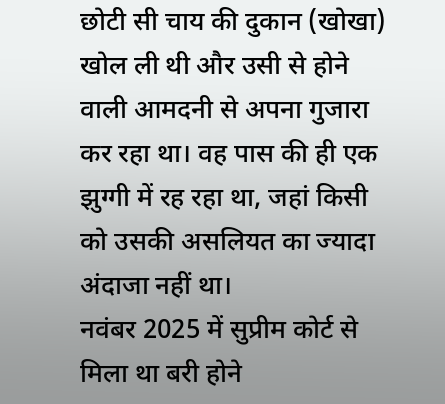छोटी सी चाय की दुकान (खोखा) खोल ली थी और उसी से होने वाली आमदनी से अपना गुजारा कर रहा था। वह पास की ही एक झुग्गी में रह रहा था, जहां किसी को उसकी असलियत का ज्यादा अंदाजा नहीं था।
नवंबर 2025 में सुप्रीम कोर्ट से मिला था बरी होने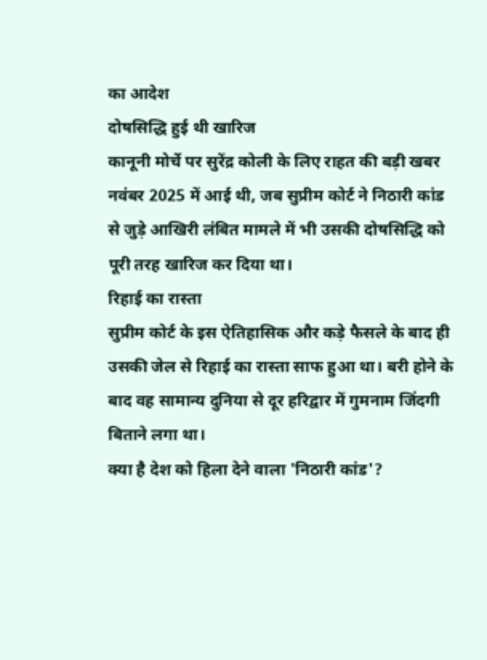का आदेश
दोषसिद्धि हुई थी खारिज
कानूनी मोर्चे पर सुरेंद्र कोली के लिए राहत की बड़ी खबर नवंबर 2025 में आई थी, जब सुप्रीम कोर्ट ने निठारी कांड से जुड़े आखिरी लंबित मामले में भी उसकी दोषसिद्धि को पूरी तरह खारिज कर दिया था।
रिहाई का रास्ता
सुप्रीम कोर्ट के इस ऐतिहासिक और कड़े फैसले के बाद ही उसकी जेल से रिहाई का रास्ता साफ हुआ था। बरी होने के बाद वह सामान्य दुनिया से दूर हरिद्वार में गुमनाम जिंदगी बिताने लगा था।
क्या है देश को हिला देने वाला 'निठारी कांड'?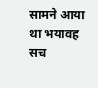सामने आया था भयावह सच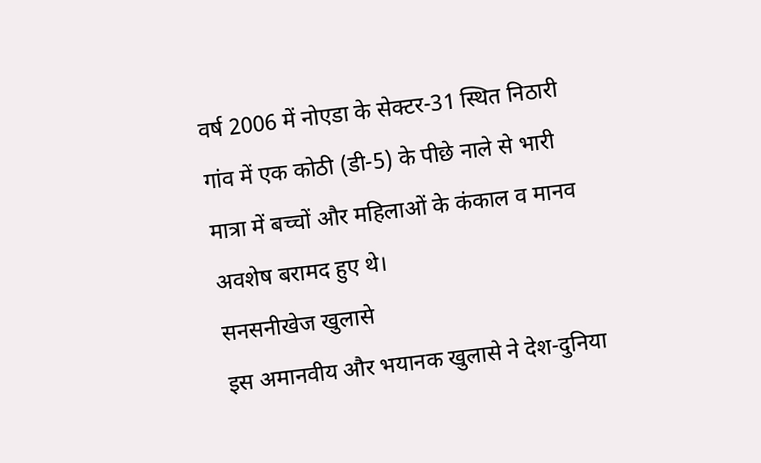वर्ष 2006 में नोएडा के सेक्टर-31 स्थित निठारी गांव में एक कोठी (डी-5) के पीछे नाले से भारी मात्रा में बच्चों और महिलाओं के कंकाल व मानव अवशेष बरामद हुए थे।
सनसनीखेज खुलासे
इस अमानवीय और भयानक खुलासे ने देश-दुनिया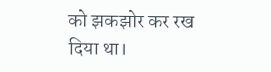को झकझोर कर रख दिया था।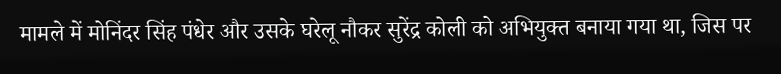मामले में मोनिंदर सिंह पंधेर और उसके घरेलू नौकर सुरेंद्र कोली को अभियुक्त बनाया गया था, जिस पर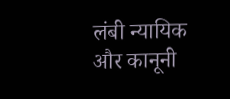लंबी न्यायिक और कानूनी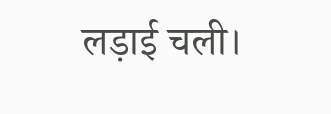लड़ाई चली।